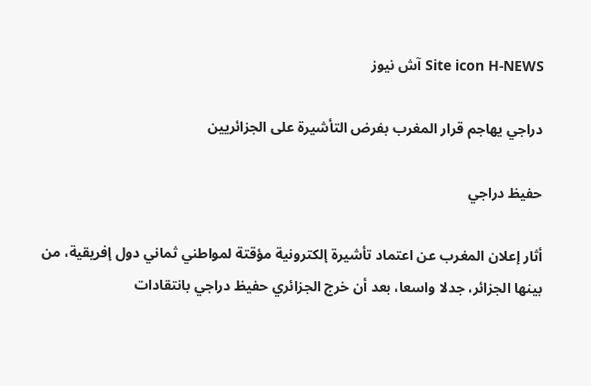Site icon H-NEWS آش نيوز

دراجي يهاجم قرار المغرب بفرض التأشيرة على الجزائريين

حفيظ دراجي

أثار إعلان المغرب عن اعتماد تأشيرة إلكترونية مؤقتة لمواطني ثماني دول إفريقية، من بينها الجزائر، جدلا واسعا، بعد أن خرج الجزائري حفيظ دراجي بانتقادات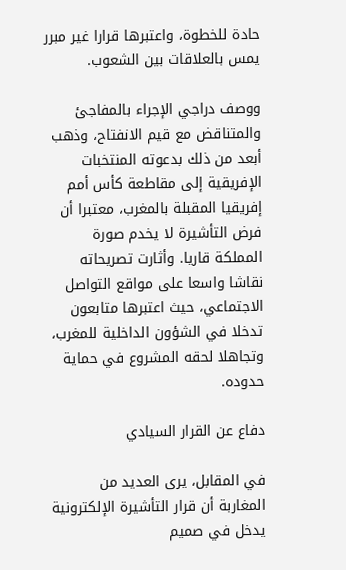حادة للخطوة، واعتبرها قرارا غير مبرر يمس بالعلاقات بين الشعوب.

ووصف دراجي الإجراء بالمفاجئ والمتناقض مع قيم الانفتاح، وذهب أبعد من ذلك بدعوته المنتخبات الإفريقية إلى مقاطعة كأس أمم إفريقيا المقبلة بالمغرب، معتبرا أن فرض التأشيرة لا يخدم صورة المملكة قاريا. وأثارت تصريحاته نقاشا واسعا على مواقع التواصل الاجتماعي، حيث اعتبرها متابعون تدخلا في الشؤون الداخلية للمغرب، وتجاهلا لحقه المشروع في حماية حدوده.

دفاع عن القرار السيادي

في المقابل، يرى العديد من المغاربة أن قرار التأشيرة الإلكترونية يدخل في صميم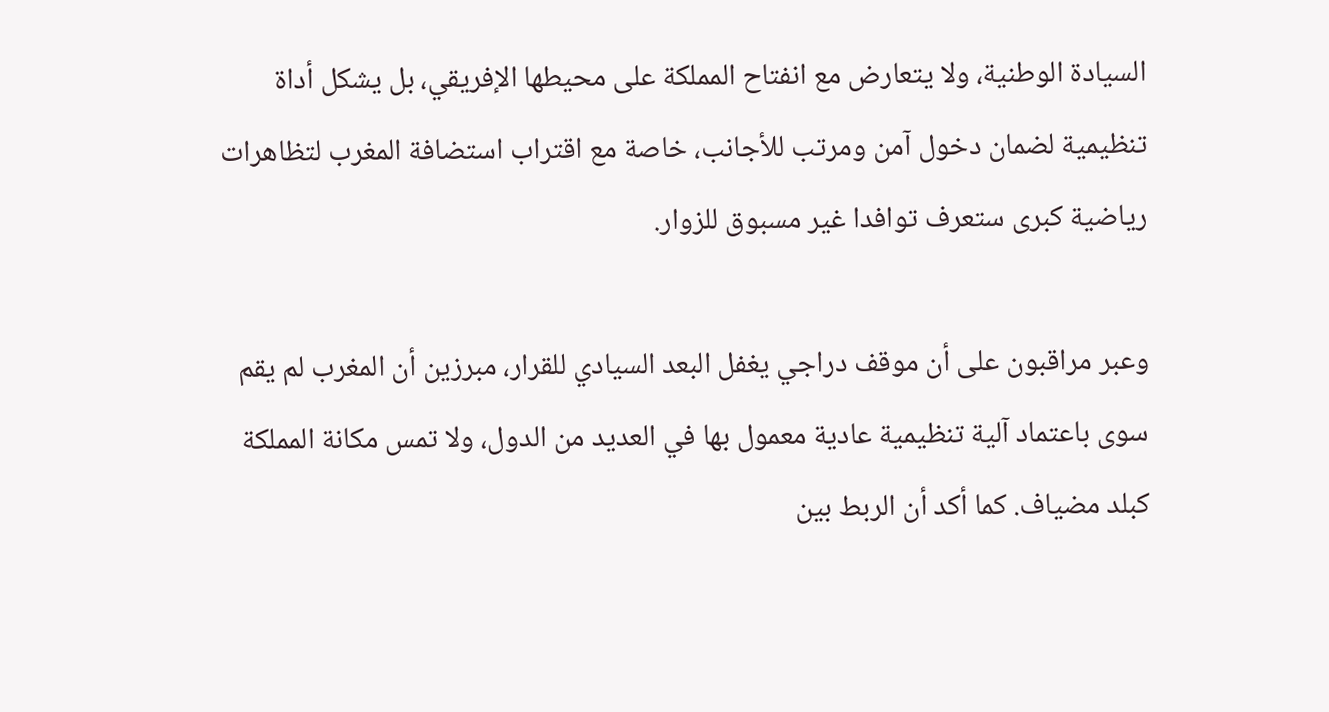السيادة الوطنية، ولا يتعارض مع انفتاح المملكة على محيطها الإفريقي، بل يشكل أداة تنظيمية لضمان دخول آمن ومرتب للأجانب، خاصة مع اقتراب استضافة المغرب لتظاهرات رياضية كبرى ستعرف توافدا غير مسبوق للزوار.

وعبر مراقبون على أن موقف دراجي يغفل البعد السيادي للقرار، مبرزين أن المغرب لم يقم سوى باعتماد آلية تنظيمية عادية معمول بها في العديد من الدول، ولا تمس مكانة المملكة كبلد مضياف. كما أكد أن الربط بين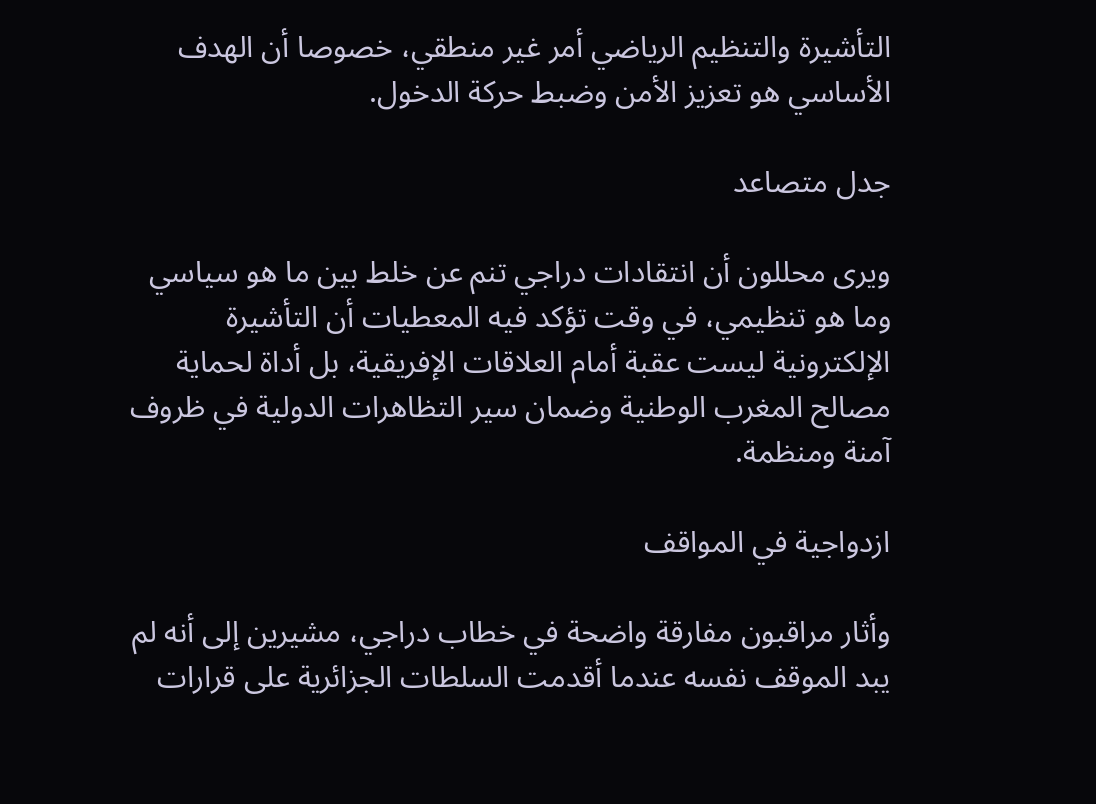التأشيرة والتنظيم الرياضي أمر غير منطقي، خصوصا أن الهدف الأساسي هو تعزيز الأمن وضبط حركة الدخول.

جدل متصاعد

ويرى محللون أن انتقادات دراجي تنم عن خلط بين ما هو سياسي وما هو تنظيمي، في وقت تؤكد فيه المعطيات أن التأشيرة الإلكترونية ليست عقبة أمام العلاقات الإفريقية، بل أداة لحماية مصالح المغرب الوطنية وضمان سير التظاهرات الدولية في ظروف آمنة ومنظمة.

ازدواجية في المواقف

وأثار مراقبون مفارقة واضحة في خطاب دراجي، مشيرين إلى أنه لم يبد الموقف نفسه عندما أقدمت السلطات الجزائرية على قرارات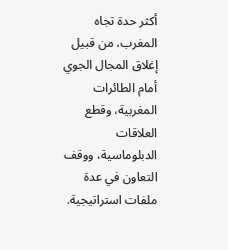أكثر حدة تجاه المغرب، من قبيل إغلاق المجال الجوي أمام الطائرات المغربية، وقطع العلاقات الدبلوماسية، ووقف التعاون في عدة ملفات استراتيجية.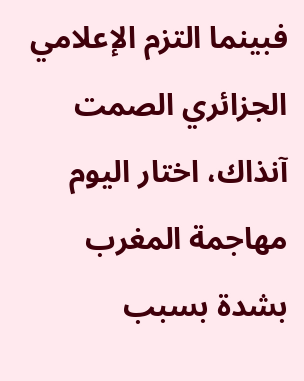فبينما التزم الإعلامي الجزائري الصمت آنذاك، اختار اليوم مهاجمة المغرب بشدة بسبب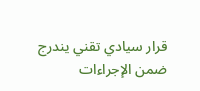قرار سيادي تقني يندرج ضمن الإجراءات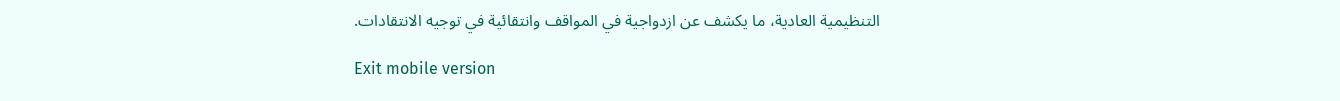التنظيمية العادية، ما يكشف عن ازدواجية في المواقف وانتقائية في توجيه الانتقادات.

Exit mobile version